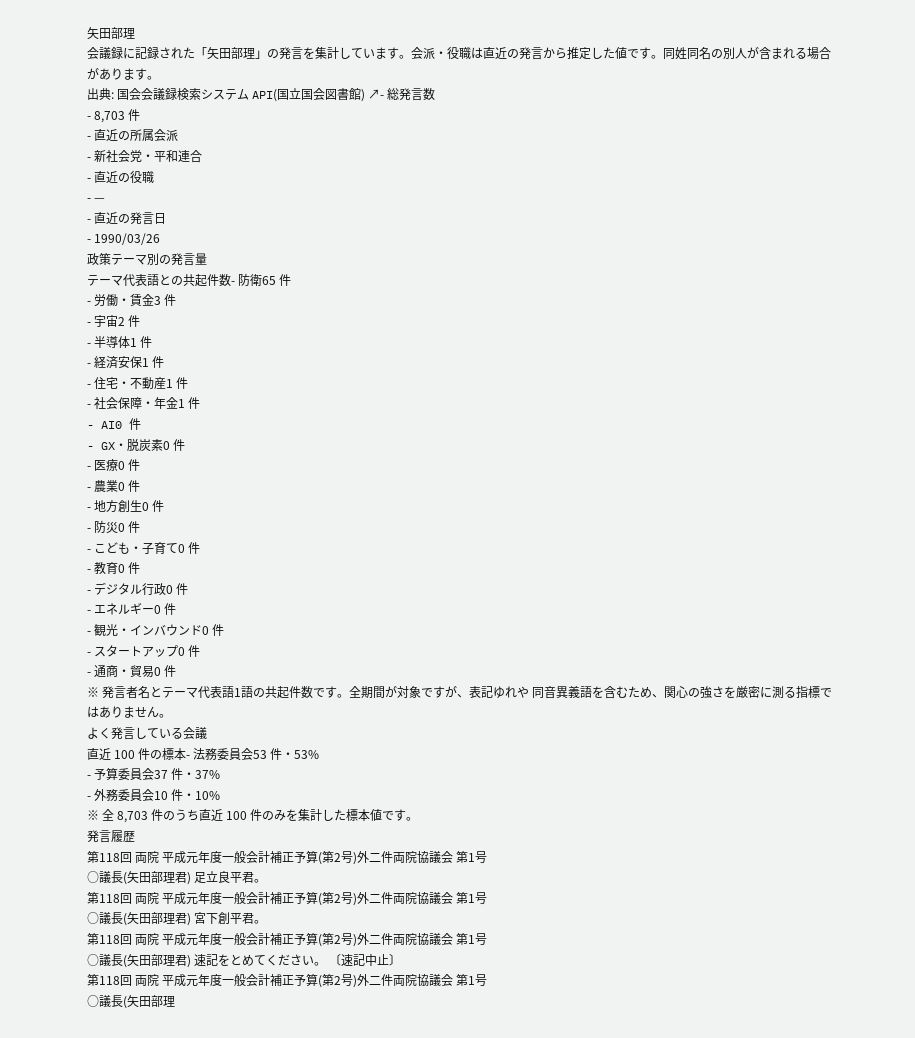矢田部理
会議録に記録された「矢田部理」の発言を集計しています。会派・役職は直近の発言から推定した値です。同姓同名の別人が含まれる場合があります。
出典: 国会会議録検索システム API(国立国会図書館) ↗- 総発言数
- 8,703 件
- 直近の所属会派
- 新社会党・平和連合
- 直近の役職
- —
- 直近の発言日
- 1990/03/26
政策テーマ別の発言量
テーマ代表語との共起件数- 防衛65 件
- 労働・賃金3 件
- 宇宙2 件
- 半導体1 件
- 経済安保1 件
- 住宅・不動産1 件
- 社会保障・年金1 件
- AI0 件
- GX・脱炭素0 件
- 医療0 件
- 農業0 件
- 地方創生0 件
- 防災0 件
- こども・子育て0 件
- 教育0 件
- デジタル行政0 件
- エネルギー0 件
- 観光・インバウンド0 件
- スタートアップ0 件
- 通商・貿易0 件
※ 発言者名とテーマ代表語1語の共起件数です。全期間が対象ですが、表記ゆれや 同音異義語を含むため、関心の強さを厳密に測る指標ではありません。
よく発言している会議
直近 100 件の標本- 法務委員会53 件・53%
- 予算委員会37 件・37%
- 外務委員会10 件・10%
※ 全 8,703 件のうち直近 100 件のみを集計した標本値です。
発言履歴
第118回 両院 平成元年度一般会計補正予算(第2号)外二件両院協議会 第1号
○議長(矢田部理君) 足立良平君。
第118回 両院 平成元年度一般会計補正予算(第2号)外二件両院協議会 第1号
○議長(矢田部理君) 宮下創平君。
第118回 両院 平成元年度一般会計補正予算(第2号)外二件両院協議会 第1号
○議長(矢田部理君) 速記をとめてください。 〔速記中止〕
第118回 両院 平成元年度一般会計補正予算(第2号)外二件両院協議会 第1号
○議長(矢田部理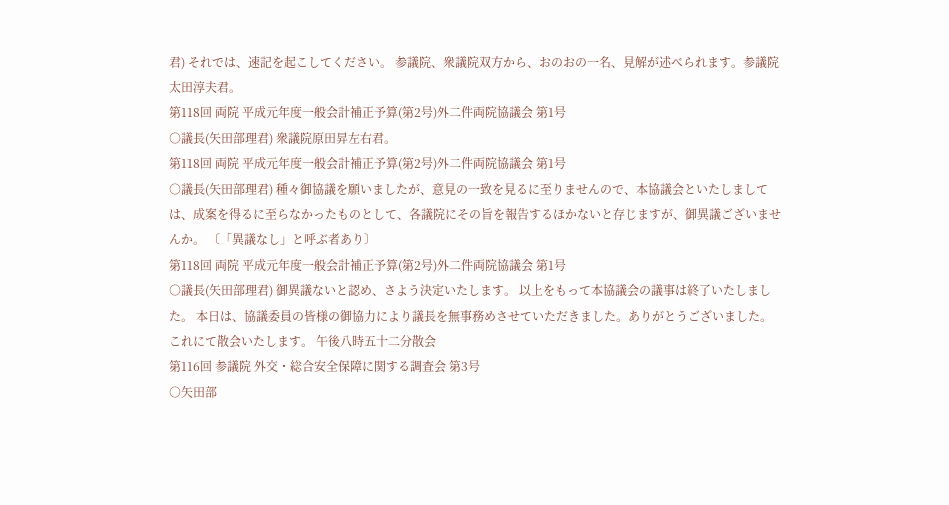君) それでは、速記を起こしてください。 参議院、衆議院双方から、おのおの一名、見解が述べられます。参議院太田淳夫君。
第118回 両院 平成元年度一般会計補正予算(第2号)外二件両院協議会 第1号
○議長(矢田部理君) 衆議院原田昇左右君。
第118回 両院 平成元年度一般会計補正予算(第2号)外二件両院協議会 第1号
○議長(矢田部理君) 種々御協議を願いましたが、意見の一致を見るに至りませんので、本協議会といたしましては、成案を得るに至らなかったものとして、各議院にその旨を報告するほかないと存じますが、御異議ございませんか。 〔「異議なし」と呼ぶ者あり〕
第118回 両院 平成元年度一般会計補正予算(第2号)外二件両院協議会 第1号
○議長(矢田部理君) 御異議ないと認め、さよう決定いたします。 以上をもって本協議会の議事は終了いたしました。 本日は、協議委員の皆様の御協力により議長を無事務めさせていただきました。ありがとうございました。 これにて散会いたします。 午後八時五十二分散会
第116回 参議院 外交・総合安全保障に関する調査会 第3号
○矢田部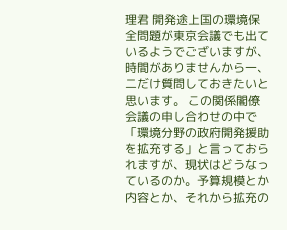理君 開発途上国の環境保全問題が東京会議でも出ているようでございますが、時間がありませんから一、二だけ質問しておきたいと思います。 この関係閣僚会議の申し合わせの中で「環境分野の政府開発援助を拡充する」と言っておられますが、現状はどうなっているのか。予算規模とか内容とか、それから拡充の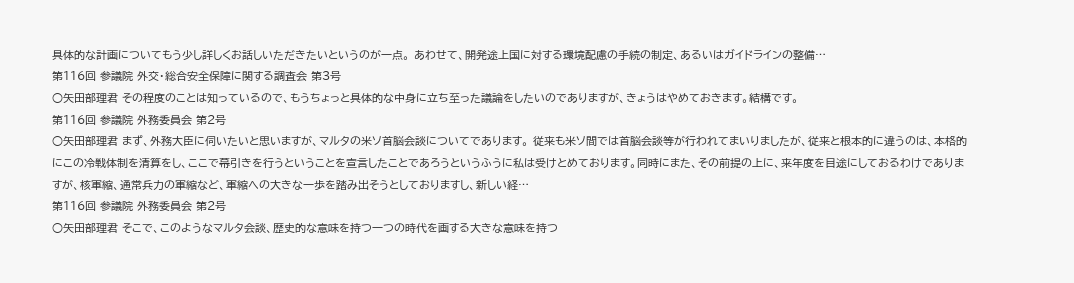具体的な計画についてもう少し詳しくお話しいただきたいというのが一点。 あわせて、開発途上国に対する環境配慮の手続の制定、あるいはガイドラインの整備…
第116回 参議院 外交・総合安全保障に関する調査会 第3号
○矢田部理君 その程度のことは知っているので、もうちょっと具体的な中身に立ち至った議論をしたいのでありますが、きょうはやめておきます。結構です。
第116回 参議院 外務委員会 第2号
○矢田部理君 まず、外務大臣に伺いたいと思いますが、マルタの米ソ首脳会談についてであります。 従来も米ソ間では首脳会談等が行われてまいりましたが、従来と根本的に違うのは、本格的にこの冷戦体制を清算をし、ここで幕引きを行うということを宣言したことであろうというふうに私は受けとめております。同時にまた、その前提の上に、来年度を目途にしておるわけでありますが、核軍縮、通常兵力の軍縮など、軍縮への大きな一歩を踏み出そうとしておりますし、新しい経…
第116回 参議院 外務委員会 第2号
○矢田部理君 そこで、このようなマルタ会談、歴史的な意味を持つ一つの時代を画する大きな意味を持つ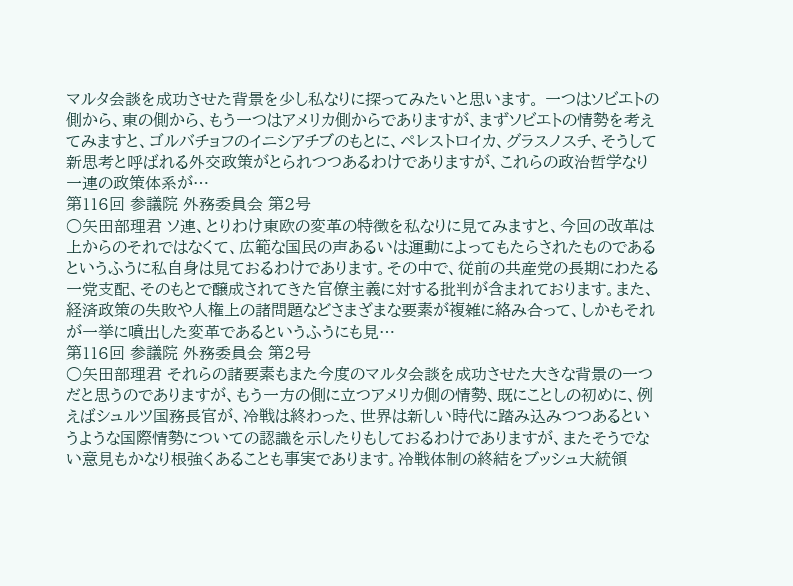マルタ会談を成功させた背景を少し私なりに探ってみたいと思います。 一つはソビエトの側から、東の側から、もう一つはアメリカ側からでありますが、まずソビエトの情勢を考えてみますと、ゴルバチョフのイニシアチブのもとに、ペレストロイカ、グラスノスチ、そうして新思考と呼ばれる外交政策がとられつつあるわけでありますが、これらの政治哲学なり一連の政策体系が…
第116回 参議院 外務委員会 第2号
○矢田部理君 ソ連、とりわけ東欧の変革の特徴を私なりに見てみますと、今回の改革は上からのそれではなくて、広範な国民の声あるいは運動によってもたらされたものであるというふうに私自身は見ておるわけであります。その中で、従前の共産党の長期にわたる一党支配、そのもとで醸成されてきた官僚主義に対する批判が含まれております。また、経済政策の失敗や人権上の諸問題などさまざまな要素が複雑に絡み合って、しかもそれが一挙に噴出した変革であるというふうにも見…
第116回 参議院 外務委員会 第2号
○矢田部理君 それらの諸要素もまた今度のマルタ会談を成功させた大きな背景の一つだと思うのでありますが、もう一方の側に立つアメリカ側の情勢、既にことしの初めに、例えばシュルツ国務長官が、冷戦は終わった、世界は新しい時代に踏み込みつつあるというような国際情勢についての認識を示したりもしておるわけでありますが、またそうでない意見もかなり根強くあることも事実であります。冷戦体制の終結をブッシュ大統領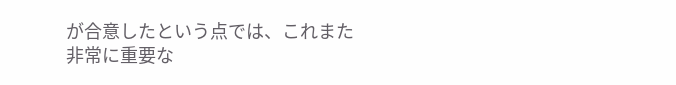が合意したという点では、これまた非常に重要な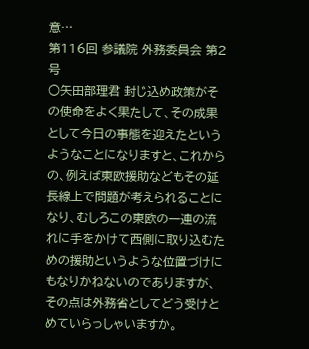意…
第116回 参議院 外務委員会 第2号
○矢田部理君 封じ込め政策がその使命をよく果たして、その成果として今日の事態を迎えたというようなことになりますと、これからの、例えば東欧援助などもその延長線上で問題が考えられることになり、むしろこの東欧の一連の流れに手をかけて西側に取り込むための援助というような位置づけにもなりかねないのでありますが、その点は外務省としてどう受けとめていらっしゃいますか。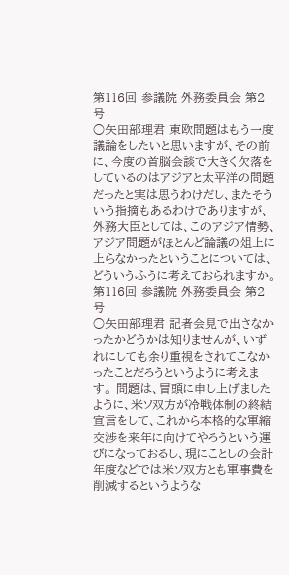第116回 参議院 外務委員会 第2号
○矢田部理君 東欧問題はもう一度議論をしたいと思いますが、その前に、今度の首脳会談で大きく欠落をしているのはアジアと太平洋の問題だったと実は思うわけだし、またそういう指摘もあるわけでありますが、外務大臣としては、このアジア情勢、アジア問題がほとんど論議の俎上に上らなかったということについては、どういうふうに考えておられますか。
第116回 参議院 外務委員会 第2号
○矢田部理君 記者会見で出さなかったかどうかは知りませんが、いずれにしても余り重視をされてこなかったことだろうというように考えます。 問題は、冒頭に申し上げましたように、米ソ双方が冷戦体制の終結宣言をして、これから本格的な軍縮交渉を来年に向けてやろうという運びになっておるし、現にことしの会計年度などでは米ソ双方とも軍事費を削減するというような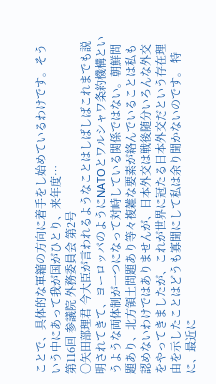ことで、具体的な軍縮の方向に着手をし始めているわけです。そういう中にあって我が国がひとり、来年度…
第116回 参議院 外務委員会 第2号
○矢田部理君 今大臣が言われるようなことはしばしばこれまでも説明されてきて、ヨーロッパのようにNATOとワルシャワ条約機構というような両体制が一つになって対峙している関係ではない。朝鮮問題あり、北方領土問題あり等々複雑な要素が絡んでいることは私も認めないわけではありませんが、日本外交は戦後随分いろんな外交をやってきましたが、これが世界に冠たる日本外交だという存在理由を示したことはどうも寡聞にして私は余り聞かないのです。 特に、最近に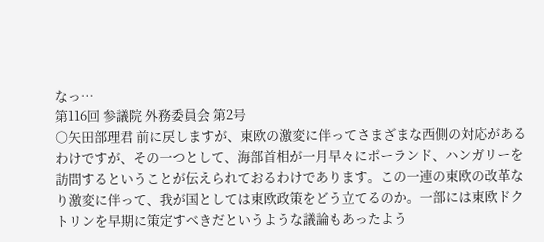なっ…
第116回 参議院 外務委員会 第2号
○矢田部理君 前に戻しますが、東欧の激変に伴ってさまざまな西側の対応があるわけですが、その一つとして、海部首相が一月早々にポーランド、ハンガリーを訪問するということが伝えられておるわけであります。この一連の東欧の改革なり激変に伴って、我が国としては東欧政策をどう立てるのか。一部には東欧ドクトリンを早期に策定すべきだというような議論もあったよう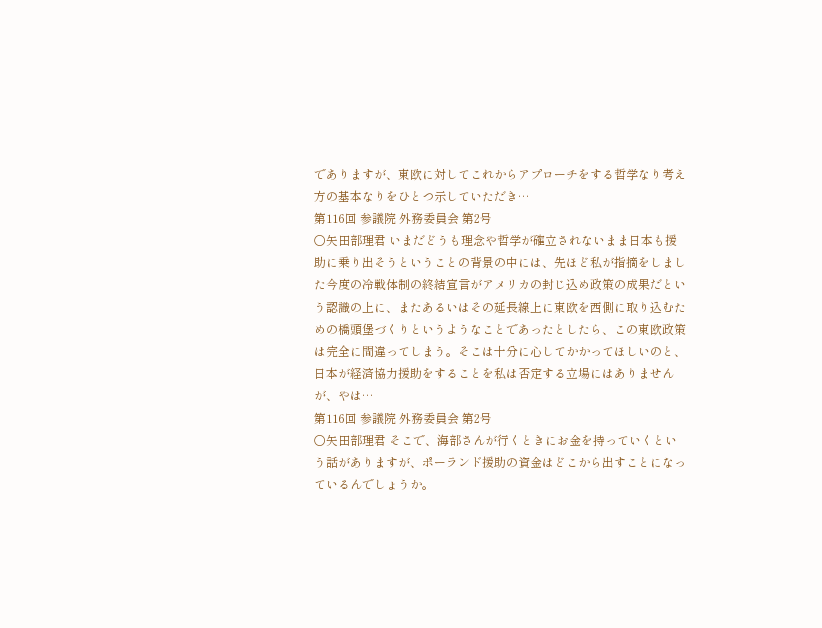でありますが、東欧に対してこれからアプローチをする哲学なり考え方の基本なりをひとつ示していただき…
第116回 参議院 外務委員会 第2号
○矢田部理君 いまだどうも理念や哲学が確立されないまま日本も援助に乗り出そうということの背景の中には、先ほど私が指摘をしました今度の冷戦体制の終結宣言がアメリカの封じ込め政策の成果だという認識の上に、またあるいはその延長線上に東欧を西側に取り込むための橋頭堡づくりというようなことであったとしたら、この東欧政策は完全に間違ってしまう。そこは十分に心してかかってほしいのと、日本が経済協力援助をすることを私は否定する立場にはありませんが、やは…
第116回 参議院 外務委員会 第2号
○矢田部理君 そこで、海部さんが行くときにお金を持っていくという話がありますが、ポーランド援助の資金はどこから出すことになっているんでしょうか。